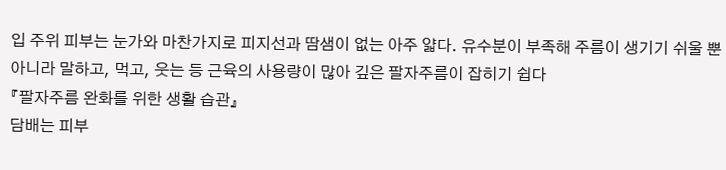입 주위 피부는 눈가와 마찬가지로 피지선과 땀샘이 없는 아주 얇다. 유수분이 부족해 주름이 생기기 쉬울 뿐 아니라 말하고, 먹고, 웃는 등 근육의 사용량이 많아 깊은 팔자주름이 잡히기 쉽다
『팔자주름 완화를 위한 생활 습관』
담배는 피부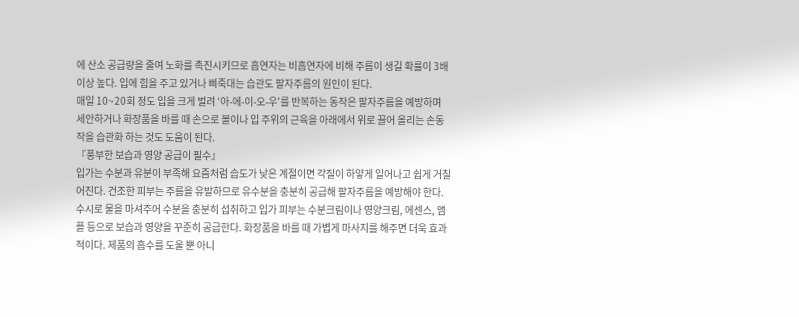에 산소 공급량을 줄여 노화를 촉진시키므로 흡연자는 비흡연자에 비해 주름이 생길 확률이 3배 이상 높다. 입에 힘을 주고 있거나 삐죽대는 습관도 팔자주름의 원인이 된다.
매일 10~20회 정도 입을 크게 벌려 ‘아-에-이-오-우’를 반복하는 동작은 팔자주름을 예방하며 세안하거나 화장품을 바를 때 손으로 볼이나 입 주위의 근육을 아래에서 위로 끌어 올리는 손동작을 습관화 하는 것도 도움이 된다.
『풍부한 보습과 영양 공급이 필수』
입가는 수분과 유분이 부족해 요즘처럼 습도가 낮은 계절이면 각질이 하얗게 일어나고 쉽게 거칠어진다. 건조한 피부는 주름을 유발하므로 유수분을 충분히 공급해 팔자주름을 예방해야 한다. 수시로 물을 마셔주어 수분을 충분히 섭취하고 입가 피부는 수분크림이나 영양크림, 에센스, 앰플 등으로 보습과 영양을 꾸준히 공급한다. 화장품을 바를 때 가볍게 마사지를 해주면 더욱 효과적이다. 제품의 흡수를 도울 뿐 아니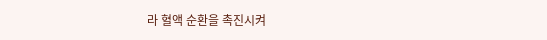라 혈액 순환을 촉진시켜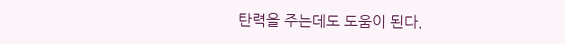탄력을 주는데도 도움이 된다.